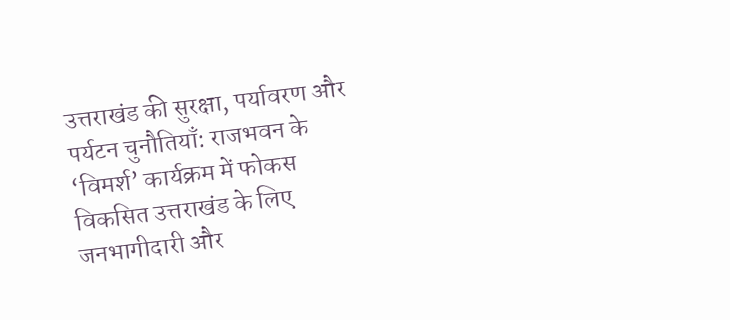उत्तराखंड की सुरक्षा, पर्यावरण और पर्यटन चुनौतियाँ: राजभवन के ‘विमर्श’ कार्यक्रम में फोकस
विकसित उत्तराखंड के लिए जनभागीदारी और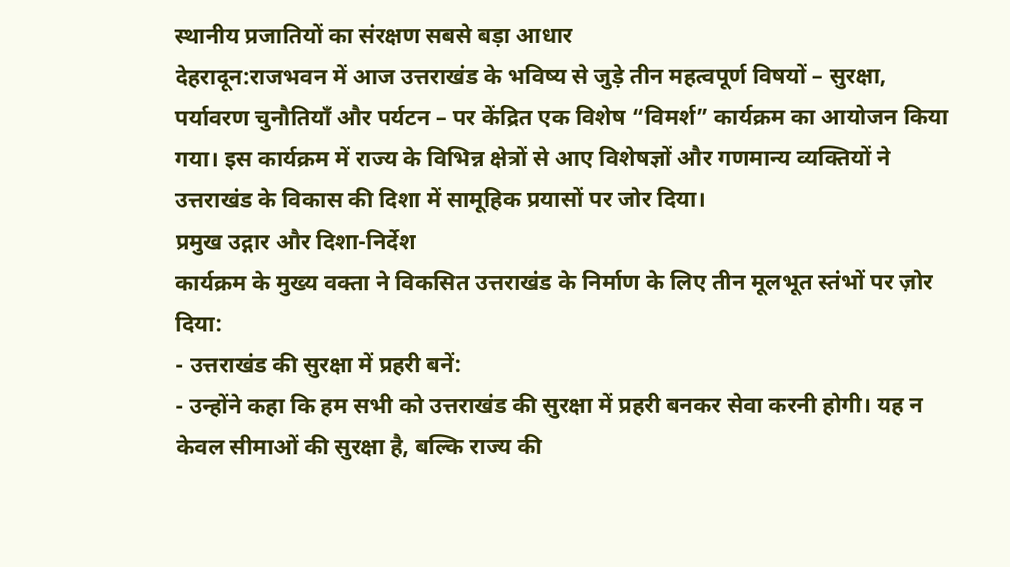स्थानीय प्रजातियों का संरक्षण सबसे बड़ा आधार
देहरादून:राजभवन में आज उत्तराखंड के भविष्य से जुड़े तीन महत्वपूर्ण विषयों – सुरक्षा, पर्यावरण चुनौतियाँ और पर्यटन – पर केंद्रित एक विशेष “विमर्श” कार्यक्रम का आयोजन किया गया। इस कार्यक्रम में राज्य के विभिन्न क्षेत्रों से आए विशेषज्ञों और गणमान्य व्यक्तियों ने उत्तराखंड के विकास की दिशा में सामूहिक प्रयासों पर जोर दिया।
प्रमुख उद्गार और दिशा-निर्देश
कार्यक्रम के मुख्य वक्ता ने विकसित उत्तराखंड के निर्माण के लिए तीन मूलभूत स्तंभों पर ज़ोर दिया:
- उत्तराखंड की सुरक्षा में प्रहरी बनें:
- उन्होंने कहा कि हम सभी को उत्तराखंड की सुरक्षा में प्रहरी बनकर सेवा करनी होगी। यह न केवल सीमाओं की सुरक्षा है, बल्कि राज्य की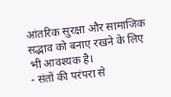आंतरिक सुरक्षा और सामाजिक सद्भाव को बनाए रखने के लिए भी आवश्यक है।
- संतों की परंपरा से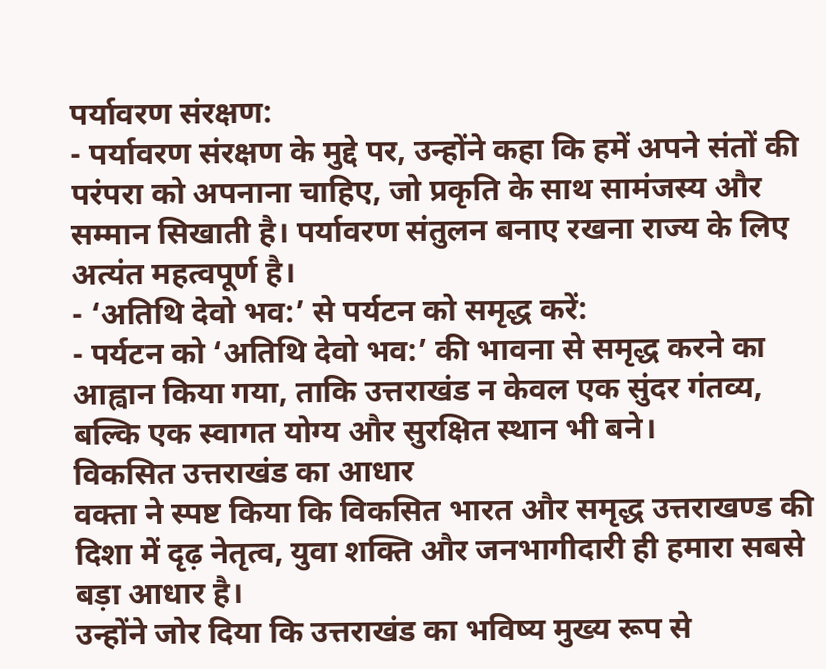पर्यावरण संरक्षण:
- पर्यावरण संरक्षण के मुद्दे पर, उन्होंने कहा कि हमें अपने संतों की परंपरा को अपनाना चाहिए, जो प्रकृति के साथ सामंजस्य और सम्मान सिखाती है। पर्यावरण संतुलन बनाए रखना राज्य के लिए अत्यंत महत्वपूर्ण है।
- ‘अतिथि देवो भव:’ से पर्यटन को समृद्ध करें:
- पर्यटन को ‘अतिथि देवो भव:’ की भावना से समृद्ध करने का आह्वान किया गया, ताकि उत्तराखंड न केवल एक सुंदर गंतव्य, बल्कि एक स्वागत योग्य और सुरक्षित स्थान भी बने।
विकसित उत्तराखंड का आधार
वक्ता ने स्पष्ट किया कि विकसित भारत और समृद्ध उत्तराखण्ड की दिशा में दृढ़ नेतृत्व, युवा शक्ति और जनभागीदारी ही हमारा सबसे बड़ा आधार है।
उन्होंने जोर दिया कि उत्तराखंड का भविष्य मुख्य रूप से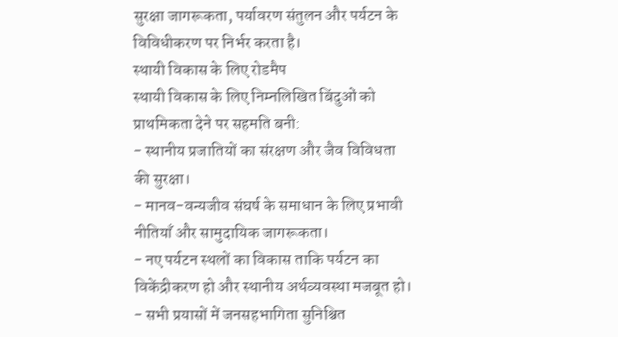सुरक्षा जागरूकता, पर्यावरण संतुलन और पर्यटन के विविधीकरण पर निर्भर करता है।
स्थायी विकास के लिए रोडमैप
स्थायी विकास के लिए निम्नलिखित बिंदुओं को प्राथमिकता देने पर सहमति बनी:
- स्थानीय प्रजातियों का संरक्षण और जैव विविधता की सुरक्षा।
- मानव-वन्यजीव संघर्ष के समाधान के लिए प्रभावी नीतियाँ और सामुदायिक जागरूकता।
- नए पर्यटन स्थलों का विकास ताकि पर्यटन का विकेंद्रीकरण हो और स्थानीय अर्थव्यवस्था मजबूत हो।
- सभी प्रयासों में जनसहभागिता सुनिश्चित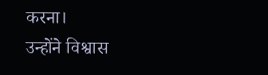करना।
उन्होंने विश्वास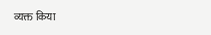व्यक्त किया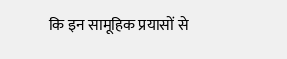कि इन सामूहिक प्रयासों से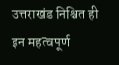उत्तराखंड निश्चित ही इन महत्वपूर्ण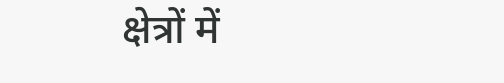क्षेत्रों में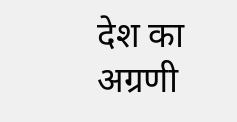देश का अग्रणी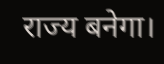राज्य बनेगा।